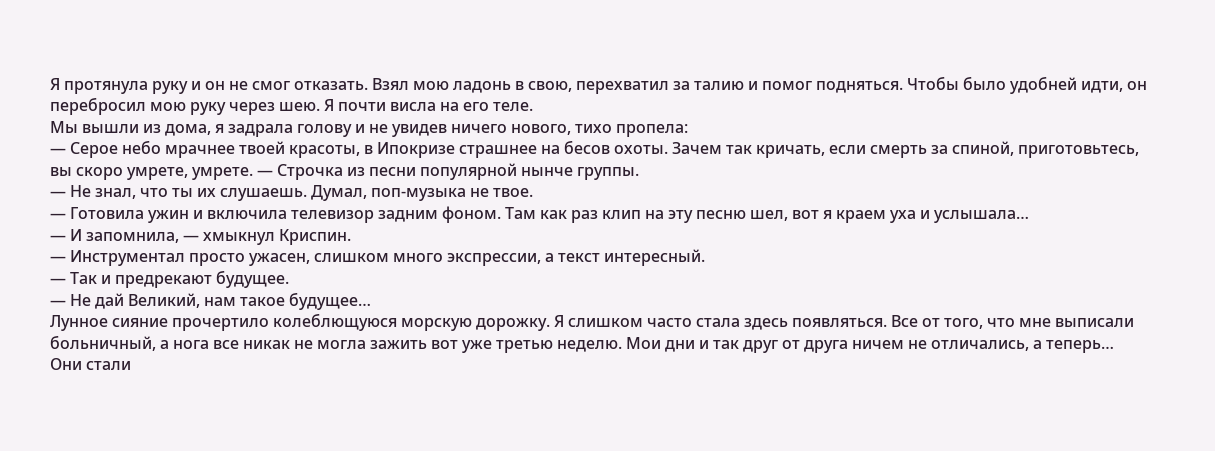Я протянула руку и он не смог отказать. Взял мою ладонь в свою, перехватил за талию и помог подняться. Чтобы было удобней идти, он перебросил мою руку через шею. Я почти висла на его теле.
Мы вышли из дома, я задрала голову и не увидев ничего нового, тихо пропела:
— Серое небо мрачнее твоей красоты, в Ипокризе страшнее на бесов охоты. Зачем так кричать, если смерть за спиной, приготовьтесь, вы скоро умрете, умрете. — Строчка из песни популярной нынче группы.
— Не знал, что ты их слушаешь. Думал, поп-музыка не твое.
— Готовила ужин и включила телевизор задним фоном. Там как раз клип на эту песню шел, вот я краем уха и услышала…
— И запомнила, — хмыкнул Криспин.
— Инструментал просто ужасен, слишком много экспрессии, а текст интересный.
— Так и предрекают будущее.
— Не дай Великий, нам такое будущее…
Лунное сияние прочертило колеблющуюся морскую дорожку. Я слишком часто стала здесь появляться. Все от того, что мне выписали больничный, а нога все никак не могла зажить вот уже третью неделю. Мои дни и так друг от друга ничем не отличались, а теперь… Они стали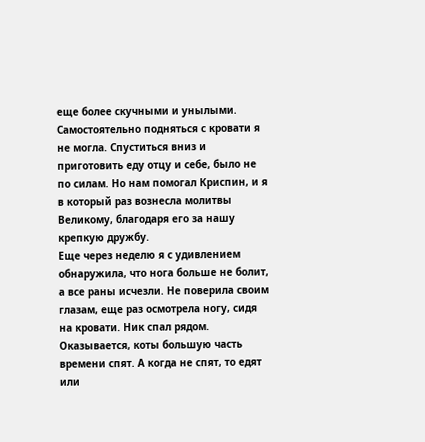еще более скучными и унылыми.
Самостоятельно подняться с кровати я не могла. Спуститься вниз и приготовить еду отцу и себе, было не по силам. Но нам помогал Криспин, и я в который раз вознесла молитвы Великому, благодаря его за нашу крепкую дружбу.
Еще через неделю я с удивлением обнаружила, что нога больше не болит, а все раны исчезли. Не поверила своим глазам, еще раз осмотрела ногу, сидя на кровати. Ник спал рядом. Оказывается, коты большую часть времени спят. А когда не спят, то едят или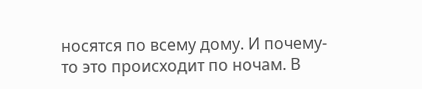носятся по всему дому. И почему-то это происходит по ночам. В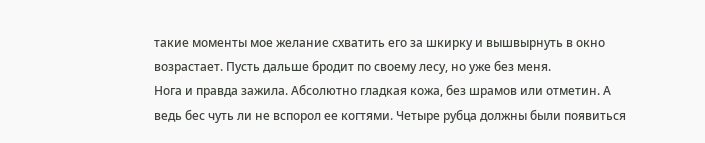такие моменты мое желание схватить его за шкирку и вышвырнуть в окно возрастает. Пусть дальше бродит по своему лесу, но уже без меня.
Нога и правда зажила. Абсолютно гладкая кожа, без шрамов или отметин. А ведь бес чуть ли не вспорол ее когтями. Четыре рубца должны были появиться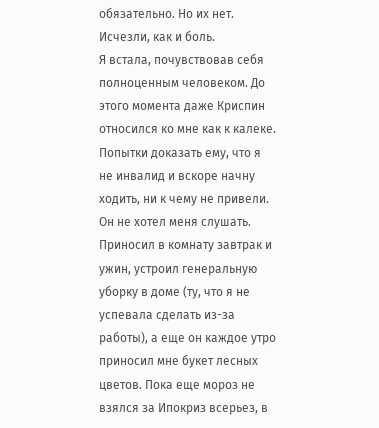обязательно. Но их нет. Исчезли, как и боль.
Я встала, почувствовав себя полноценным человеком. До этого момента даже Криспин относился ко мне как к калеке. Попытки доказать ему, что я не инвалид и вскоре начну ходить, ни к чему не привели. Он не хотел меня слушать. Приносил в комнату завтрак и ужин, устроил генеральную уборку в доме (ту, что я не успевала сделать из-за работы), а еще он каждое утро приносил мне букет лесных цветов. Пока еще мороз не взялся за Ипокриз всерьез, в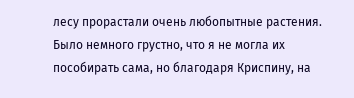лесу прорастали очень любопытные растения. Было немного грустно, что я не могла их пособирать сама, но благодаря Криспину, на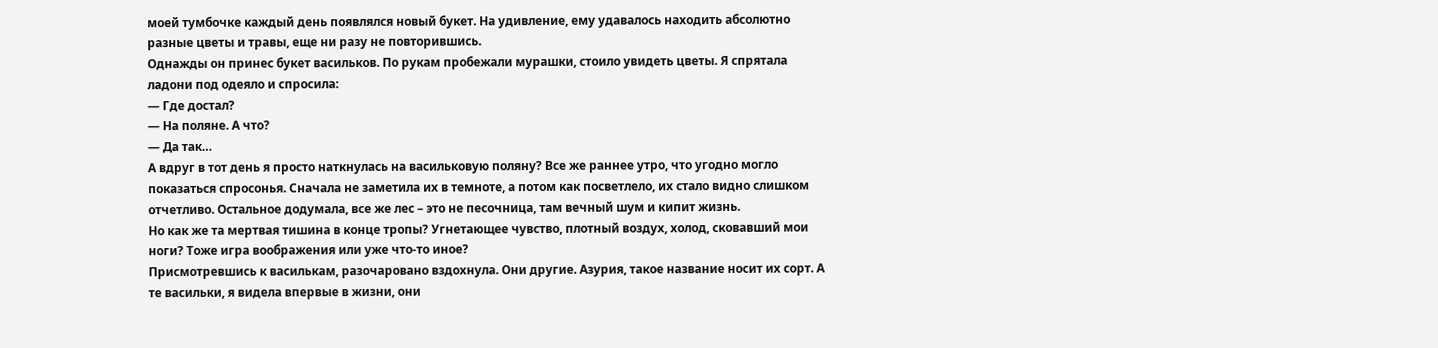моей тумбочке каждый день появлялся новый букет. На удивление, ему удавалось находить абсолютно разные цветы и травы, еще ни разу не повторившись.
Однажды он принес букет васильков. По рукам пробежали мурашки, стоило увидеть цветы. Я спрятала ладони под одеяло и спросила:
— Где достал?
— На поляне. А что?
— Да так…
А вдруг в тот день я просто наткнулась на васильковую поляну? Все же раннее утро, что угодно могло показаться спросонья. Сначала не заметила их в темноте, а потом как посветлело, их стало видно слишком отчетливо. Остальное додумала, все же лес – это не песочница, там вечный шум и кипит жизнь.
Но как же та мертвая тишина в конце тропы? Угнетающее чувство, плотный воздух, холод, сковавший мои ноги? Тоже игра воображения или уже что-то иное?
Присмотревшись к василькам, разочаровано вздохнула. Они другие. Азурия, такое название носит их сорт. А те васильки, я видела впервые в жизни, они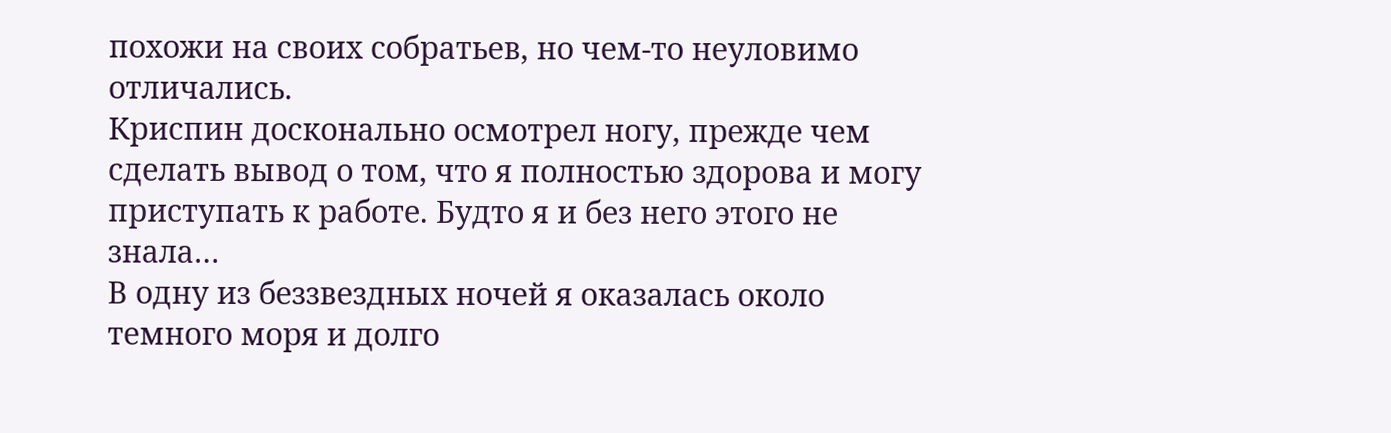похожи на своих собратьев, но чем-то неуловимо отличались.
Криспин досконально осмотрел ногу, прежде чем сделать вывод о том, что я полностью здорова и могу приступать к работе. Будто я и без него этого не знала…
В одну из беззвездных ночей я оказалась около темного моря и долго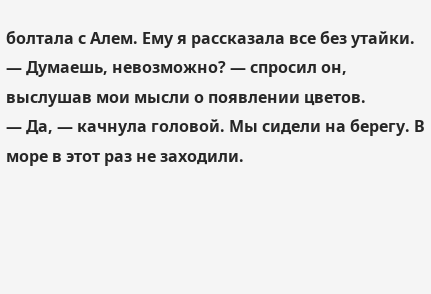болтала с Алем. Ему я рассказала все без утайки.
— Думаешь, невозможно? — спросил он, выслушав мои мысли о появлении цветов.
— Да, — качнула головой. Мы сидели на берегу. В море в этот раз не заходили.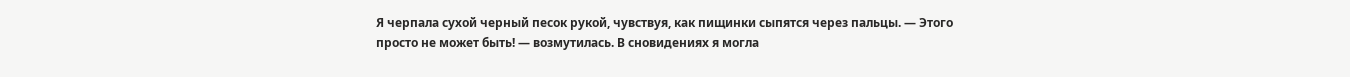Я черпала сухой черный песок рукой, чувствуя, как пищинки сыпятся через пальцы. — Этого просто не может быть! — возмутилась. В сновидениях я могла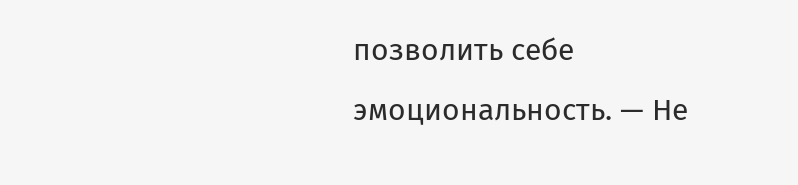позволить себе эмоциональность. — Не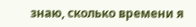знаю, сколько времени я